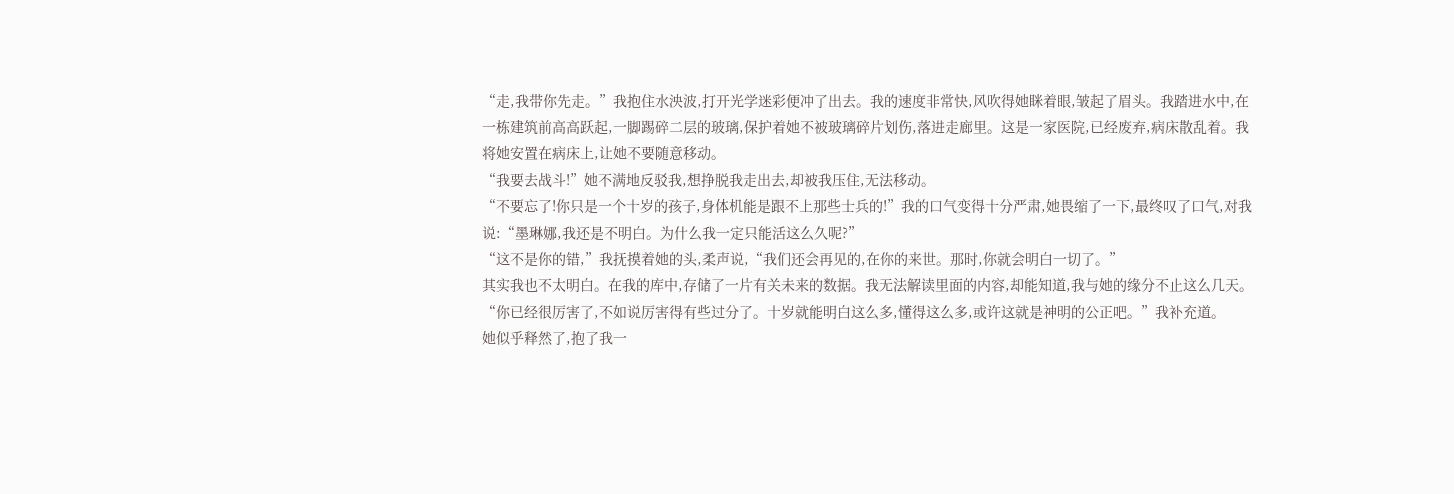“走,我带你先走。”我抱住水泱波,打开光学迷彩便冲了出去。我的速度非常快,风吹得她眯着眼,皱起了眉头。我踏进水中,在一栋建筑前高高跃起,一脚踢碎二层的玻璃,保护着她不被玻璃碎片划伤,落进走廊里。这是一家医院,已经废弃,病床散乱着。我将她安置在病床上,让她不要随意移动。
“我要去战斗!”她不满地反驳我,想挣脱我走出去,却被我压住,无法移动。
“不要忘了!你只是一个十岁的孩子,身体机能是跟不上那些士兵的!”我的口气变得十分严肃,她畏缩了一下,最终叹了口气,对我说:“墨琳娜,我还是不明白。为什么我一定只能活这么久呢?”
“这不是你的错,”我抚摸着她的头,柔声说,“我们还会再见的,在你的来世。那时,你就会明白一切了。”
其实我也不太明白。在我的库中,存储了一片有关未来的数据。我无法解读里面的内容,却能知道,我与她的缘分不止这么几天。
“你已经很厉害了,不如说厉害得有些过分了。十岁就能明白这么多,懂得这么多,或许这就是神明的公正吧。”我补充道。
她似乎释然了,抱了我一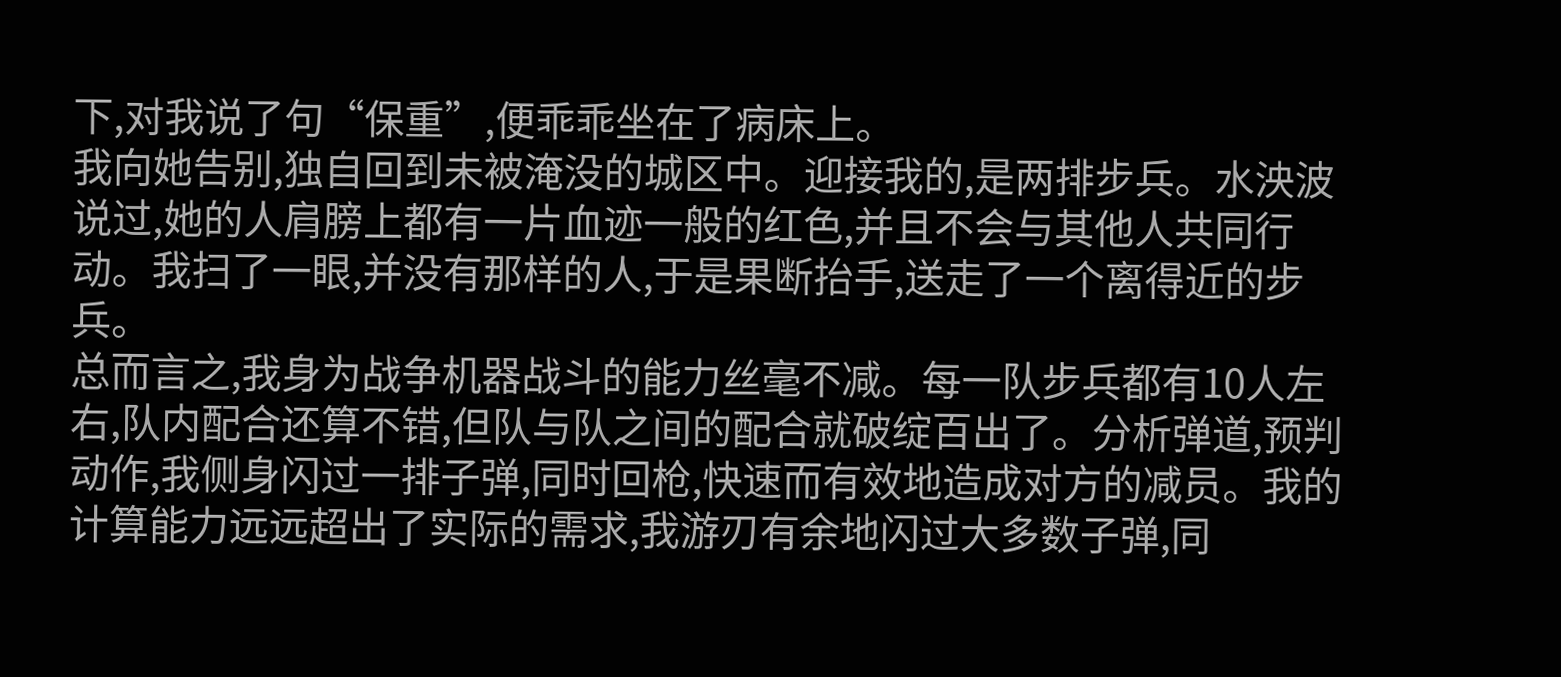下,对我说了句“保重”,便乖乖坐在了病床上。
我向她告别,独自回到未被淹没的城区中。迎接我的,是两排步兵。水泱波说过,她的人肩膀上都有一片血迹一般的红色,并且不会与其他人共同行动。我扫了一眼,并没有那样的人,于是果断抬手,送走了一个离得近的步兵。
总而言之,我身为战争机器战斗的能力丝毫不减。每一队步兵都有10人左右,队内配合还算不错,但队与队之间的配合就破绽百出了。分析弹道,预判动作,我侧身闪过一排子弹,同时回枪,快速而有效地造成对方的减员。我的计算能力远远超出了实际的需求,我游刃有余地闪过大多数子弹,同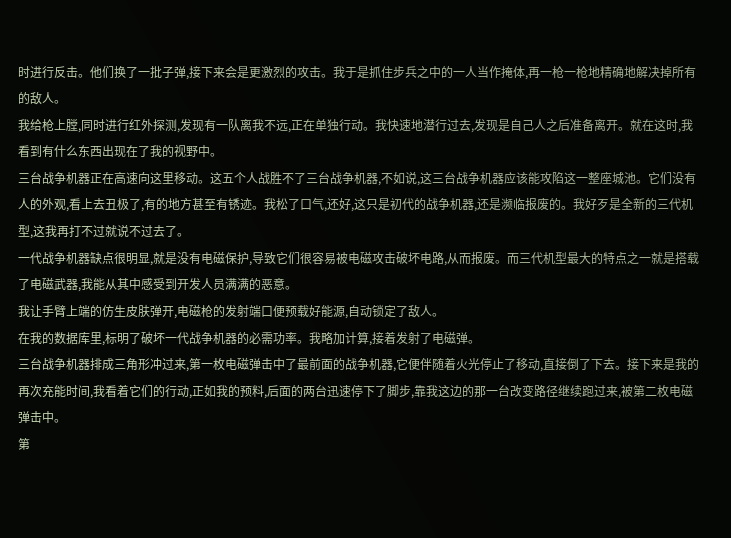时进行反击。他们换了一批子弹,接下来会是更激烈的攻击。我于是抓住步兵之中的一人当作掩体,再一枪一枪地精确地解决掉所有的敌人。
我给枪上膛,同时进行红外探测,发现有一队离我不远,正在单独行动。我快速地潜行过去,发现是自己人之后准备离开。就在这时,我看到有什么东西出现在了我的视野中。
三台战争机器正在高速向这里移动。这五个人战胜不了三台战争机器,不如说,这三台战争机器应该能攻陷这一整座城池。它们没有人的外观,看上去丑极了,有的地方甚至有锈迹。我松了口气,还好,这只是初代的战争机器,还是濒临报废的。我好歹是全新的三代机型,这我再打不过就说不过去了。
一代战争机器缺点很明显,就是没有电磁保护,导致它们很容易被电磁攻击破坏电路,从而报废。而三代机型最大的特点之一就是搭载了电磁武器,我能从其中感受到开发人员满满的恶意。
我让手臂上端的仿生皮肤弹开,电磁枪的发射端口便预载好能源,自动锁定了敌人。
在我的数据库里,标明了破坏一代战争机器的必需功率。我略加计算,接着发射了电磁弹。
三台战争机器排成三角形冲过来,第一枚电磁弹击中了最前面的战争机器,它便伴随着火光停止了移动,直接倒了下去。接下来是我的再次充能时间,我看着它们的行动,正如我的预料,后面的两台迅速停下了脚步,靠我这边的那一台改变路径继续跑过来,被第二枚电磁弹击中。
第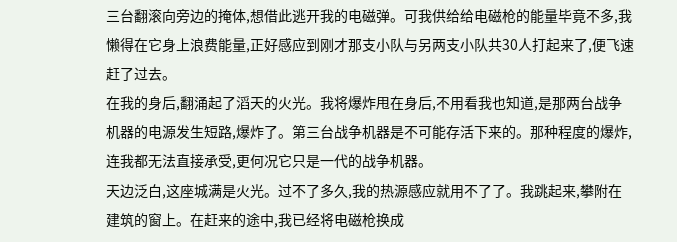三台翻滚向旁边的掩体,想借此逃开我的电磁弹。可我供给给电磁枪的能量毕竟不多,我懒得在它身上浪费能量,正好感应到刚才那支小队与另两支小队共30人打起来了,便飞速赶了过去。
在我的身后,翻涌起了滔天的火光。我将爆炸甩在身后,不用看我也知道,是那两台战争机器的电源发生短路,爆炸了。第三台战争机器是不可能存活下来的。那种程度的爆炸,连我都无法直接承受,更何况它只是一代的战争机器。
天边泛白,这座城满是火光。过不了多久,我的热源感应就用不了了。我跳起来,攀附在建筑的窗上。在赶来的途中,我已经将电磁枪换成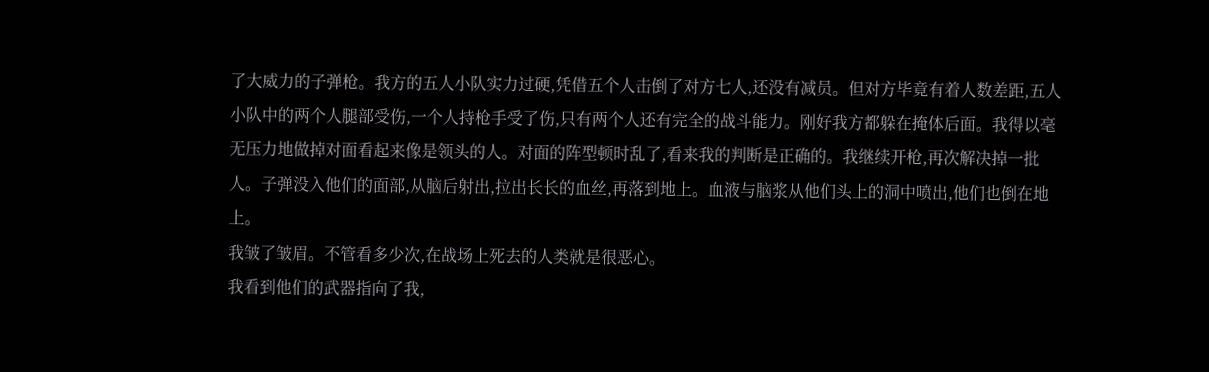了大威力的子弹枪。我方的五人小队实力过硬,凭借五个人击倒了对方七人,还没有减员。但对方毕竟有着人数差距,五人小队中的两个人腿部受伤,一个人持枪手受了伤,只有两个人还有完全的战斗能力。刚好我方都躲在掩体后面。我得以毫无压力地做掉对面看起来像是领头的人。对面的阵型顿时乱了,看来我的判断是正确的。我继续开枪,再次解决掉一批人。子弹没入他们的面部,从脑后射出,拉出长长的血丝,再落到地上。血液与脑浆从他们头上的洞中喷出,他们也倒在地上。
我皱了皱眉。不管看多少次,在战场上死去的人类就是很恶心。
我看到他们的武器指向了我,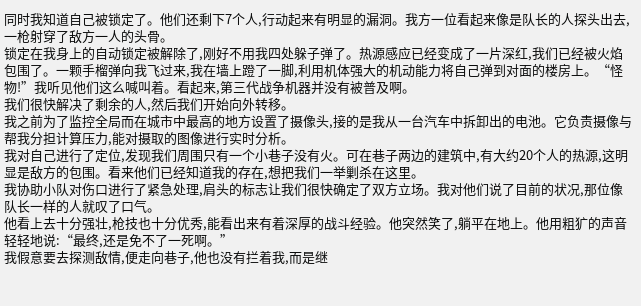同时我知道自己被锁定了。他们还剩下7个人,行动起来有明显的漏洞。我方一位看起来像是队长的人探头出去,一枪射穿了敌方一人的头骨。
锁定在我身上的自动锁定被解除了,刚好不用我四处躲子弹了。热源感应已经变成了一片深红,我们已经被火焰包围了。一颗手榴弹向我飞过来,我在墙上蹬了一脚,利用机体强大的机动能力将自己弹到对面的楼房上。“怪物!”我听见他们这么喊叫着。看起来,第三代战争机器并没有被普及啊。
我们很快解决了剩余的人,然后我们开始向外转移。
我之前为了监控全局而在城市中最高的地方设置了摄像头,接的是我从一台汽车中拆卸出的电池。它负责摄像与帮我分担计算压力,能对摄取的图像进行实时分析。
我对自己进行了定位,发现我们周围只有一个小巷子没有火。可在巷子两边的建筑中,有大约20个人的热源,这明显是敌方的包围。看来他们已经知道我的存在,想把我们一举剿杀在这里。
我协助小队对伤口进行了紧急处理,肩头的标志让我们很快确定了双方立场。我对他们说了目前的状况,那位像队长一样的人就叹了口气。
他看上去十分强壮,枪技也十分优秀,能看出来有着深厚的战斗经验。他突然笑了,躺平在地上。他用粗犷的声音轻轻地说:“最终,还是免不了一死啊。”
我假意要去探测敌情,便走向巷子,他也没有拦着我,而是继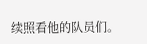续照看他的队员们。